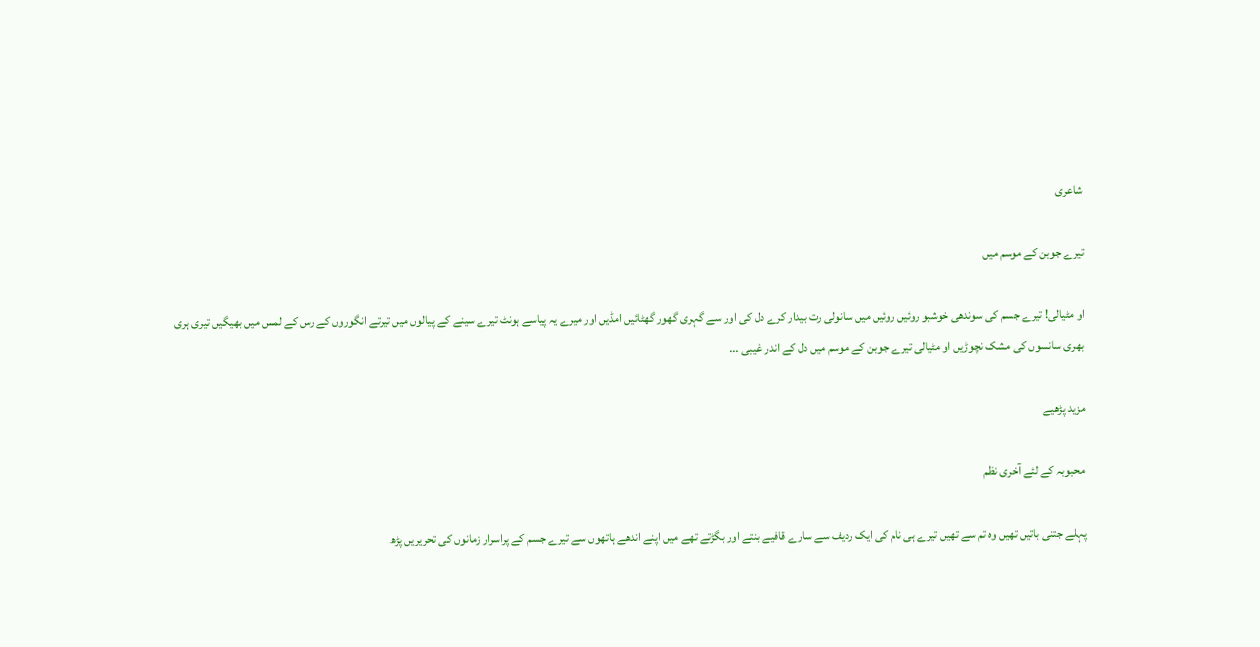شاعری

تیرے جوبن کے موسم میں

او مٹیالی! تیرے جسم کی سوندھی خوشبو روئیں روئیں میں سانولی رت بیدار کرے دل کی اور سے گہری گھور گھٹائیں امڈیں اور میرے یہ پیاسے ہونٹ تیرے سینے کے پیالوں میں تیرتے انگوروں کے رس کے لمس میں بھیگیں تیری ہری بھری سانسوں کی مشک نچوڑیں او مٹیالی تیرے جوبن کے موسم میں دل کے اندر غیبی ...

مزید پڑھیے

محبوبہ کے لئے آخری نظم

پہلے جتنی باتیں تھیں وہ تم سے تھیں تیرے ہی نام کی ایک ردیف سے سارے قافیے بنتے اور بگڑتے تھے میں اپنے اندھے ہاتھوں سے تیرے جسم کے پراسرار زمانوں کی تحریریں پڑھ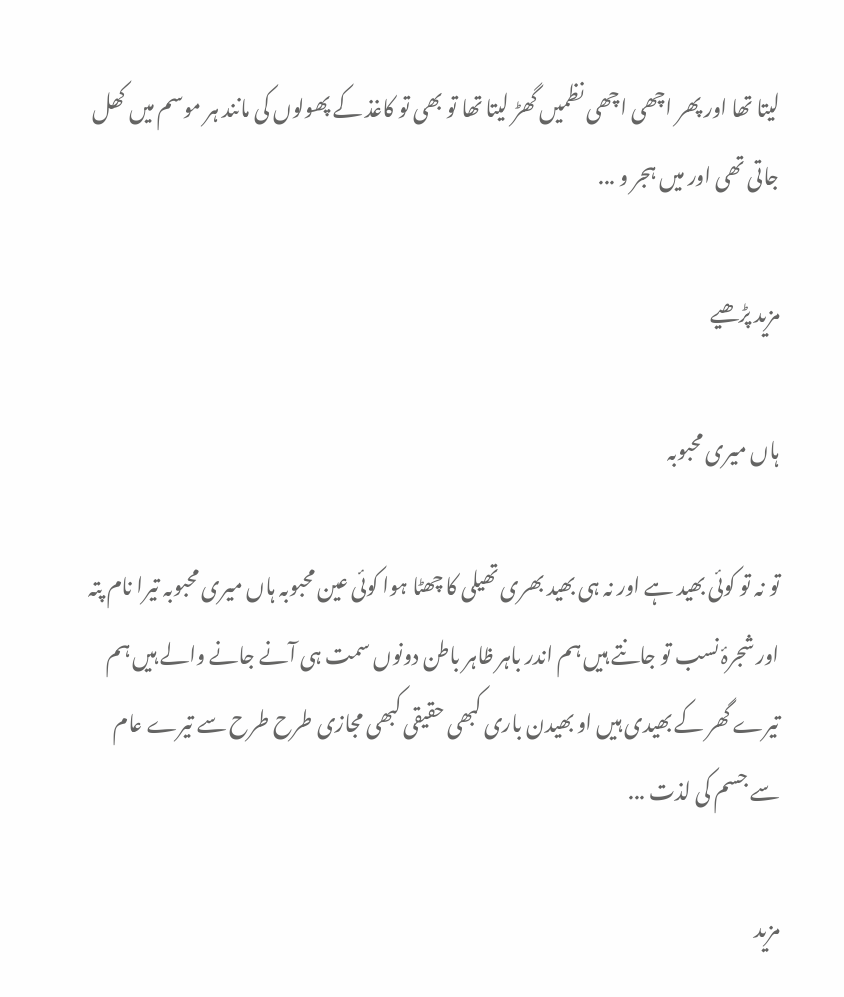لیتا تھا اور پھر اچھی اچھی نظمیں گھڑ لیتا تھا تو بھی تو کاغذ کے پھولوں کی مانند ہر موسم میں کھل جاتی تھی اور میں ہجر و ...

مزید پڑھیے

ہاں میری محبوبہ

تو نہ تو کوئی بھید ہے اور نہ ہی بھید بھری تھیلی کا چھٹا ہوا کوئی عین محبوبہ ہاں میری محبوبہ تیرا نام پتہ اور شجرۂ نسب تو جانتے ہیں ہم اندر باہر ظاہر باطن دونوں سمت ہی آنے جانے والے ہیں ہم تیرے گھر کے بھیدی ہیں او بھیدن باری کبھی حقیقی کبھی مجازی طرح طرح سے تیرے عام سے جسم کی لذت ...

مزید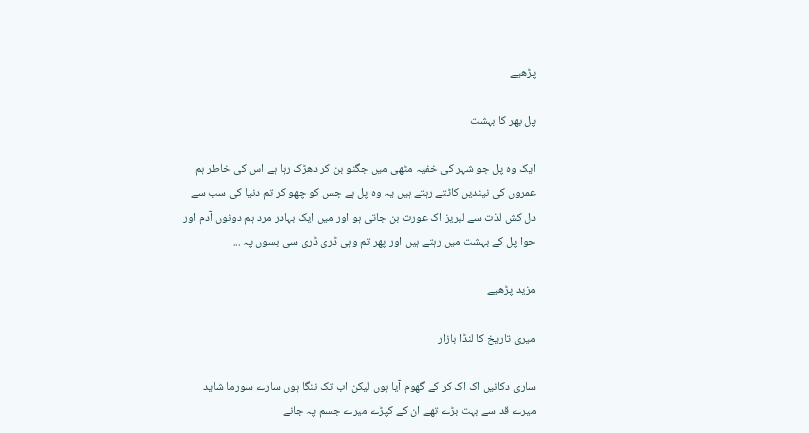پڑھیے

پل بھر کا بہشت

ایک وہ پل جو شہر کی خفیہ مٹھی میں جگنو بن کر دھڑک رہا ہے اس کی خاطر ہم عمروں کی نیندیں کاٹتے رہتے ہیں یہ وہ پل ہے جس کو چھو کر تم دنیا کی سب سے دل کش لذت سے لبریز اک عورت بن جاتی ہو اور میں ایک بہادر مرد ہم دونوں آدم اور حوا پل کے بہشت میں رہتے ہیں اور پھر تم وہی ڈری ڈری سی بسوں پہ ...

مزید پڑھیے

میری تاریخ کا لنڈا بازار

ساری دکانیں اک اک کر کے گھوم آیا ہوں لیکن اب تک ننگا ہوں سارے سورما شاید میرے قد سے بہت بڑے تھے ان کے کپڑے میرے جسم پہ جانے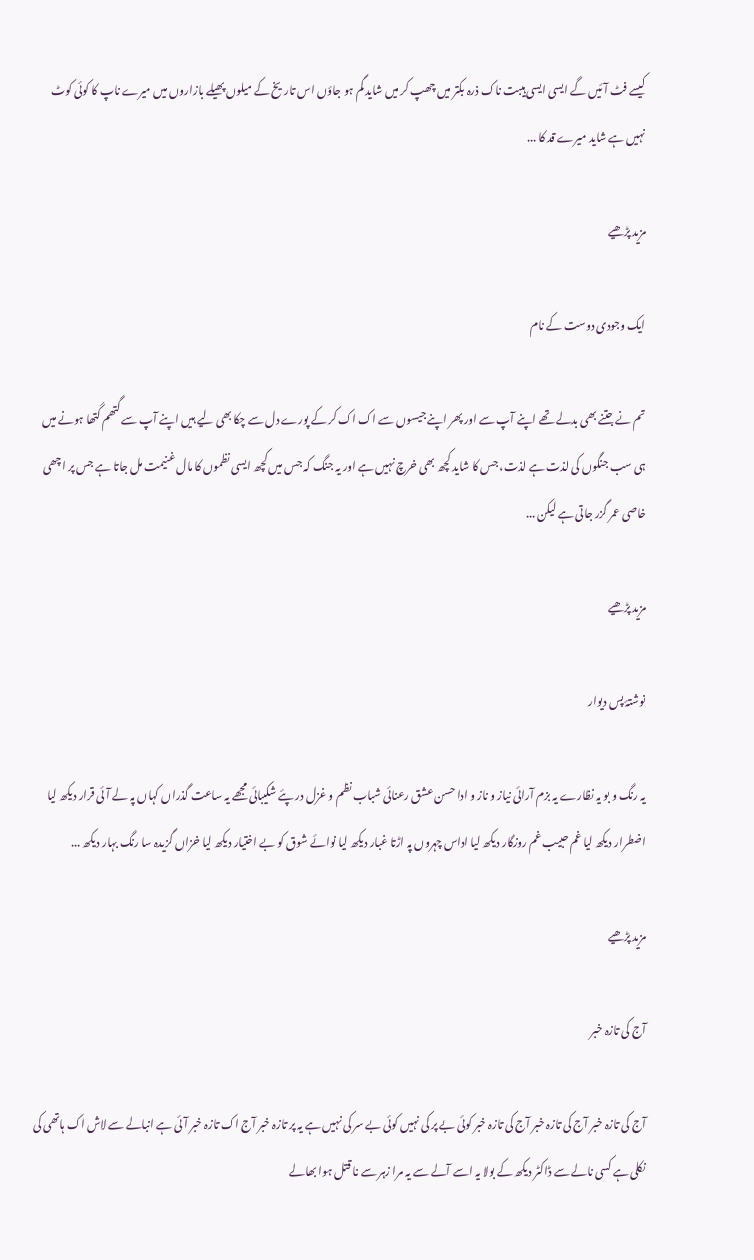کیسے فٹ آئیں گے ایسی ایسی ہیبت ناک ذرہ بکتر میں چھپ کر میں شاید گم ہو جاؤں اس تاریخ کے میلوں پھیلے بازاروں میں میرے ناپ کا کوئی کوٹ نہیں ہے شاید میرے قد کا ...

مزید پڑھیے

ایک وجودی دوست کے نام

تم نے جتنے بھی بدلے تھے اپنے آپ سے اور پھر اپنے جیسوں سے اک اک کر کے پورے دل سے چکا بھی لیے ہیں اپنے آپ سے گتھم گتھا ہونے میں ہی سب جنگوں کی لذت ہے لذت، جس کا شاید کچھ بھی خرچ نہیں ہے اور یہ جنگ کہ جس میں کچھ ایسی نظموں کا مال غنیمت مل جاتا ہے جس پر اچھی خاصی عمر گزر جاتی ہے لیکن ...

مزید پڑھیے

نوشتۂ پس دیوار

یہ رنگ و بو یہ نظارے یہ بزم آرائی نیاز و ناز و ادا حسن عشق رعنائی شباب نظم و غزل در پئے شکیبائی مجھے یہ ساعت گذراں کہاں پہ لے آئی قرار دیکھ لیا اضطرار دیکھ لیا غم حبیب غم روزگار دیکھ لیا اداس چہروں پہ اڑتا غبار دیکھ لیا نوائے شوق کو بے اختیار دیکھ لیا خزاں گزیدہ سا رنگ بہار دیکھ ...

مزید پڑھیے

آج کی تازہ خبر

آج کی تازہ خبر آج کی تازہ خبر آج کی تازہ خبر کوئی بے پر کی نہیں کوئی بے سر کی نہیں ہے یہ پر تازہ خبر آج اک تازہ خبر آئی ہے انبالے سے لاش اک ہاتھی کی نکلی ہے کسی نالے سے ڈاکٹر دیکھ کے بولا یہ اسے آلے سے یہ مرا زہر سے نا قتل ہوا بھالے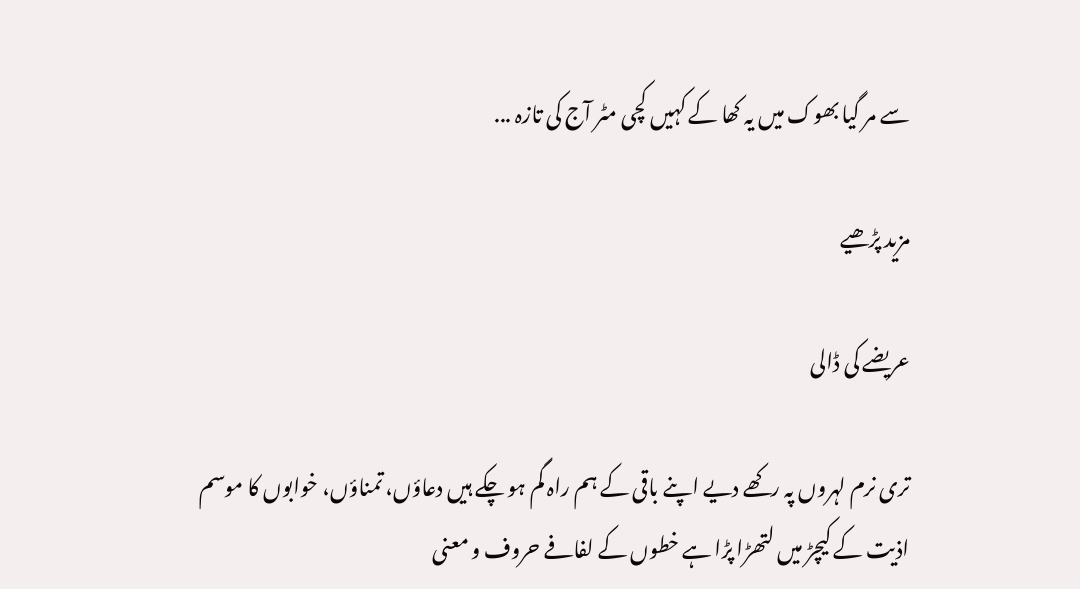سے مر گیا بھوک میں یہ کھا کے کہیں کچی مٹر آج کی تازہ ...

مزید پڑھیے

عریضے کی ڈالی

تری نرم لہروں پہ رکھے دیے اپنے باقی کے ہم راہ گم ہو چکے ہیں دعاؤں، تمناؤں، خوابوں کا موسم اذیت کے کیچڑ میں لتھڑا پڑا ہے خطوں کے لفافے حروف و معنی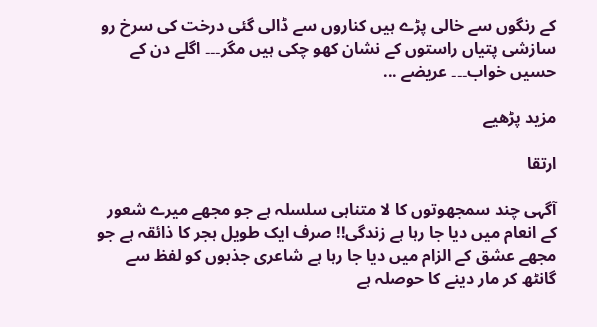کے رنگوں سے خالی پڑے ہیں کناروں سے ڈالی گئی درخت کی سرخ رو سازشی پتیاں راستوں کے نشان کھو چکی ہیں مگر۔۔۔ اگلے دن کے حسیں خواب۔۔۔ عریضے ...

مزید پڑھیے

ارتقا

آگہی چند سمجھوتوں کا لا متناہی سلسلہ ہے جو مجھے میرے شعور کے انعام میں دیا جا رہا ہے زندگی!! صرف ایک طویل ہجر کا ذائقہ ہے جو مجھے عشق کے الزام میں دیا جا رہا ہے شاعری جذبوں کو لفظ سے گانٹھ کر مار دینے کا حوصلہ ہے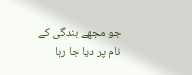جو مجھے بندگی کے نام پر دیا جا رہا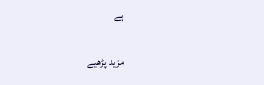ہے

مزید پڑھیے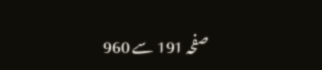صفحہ 191 سے 960